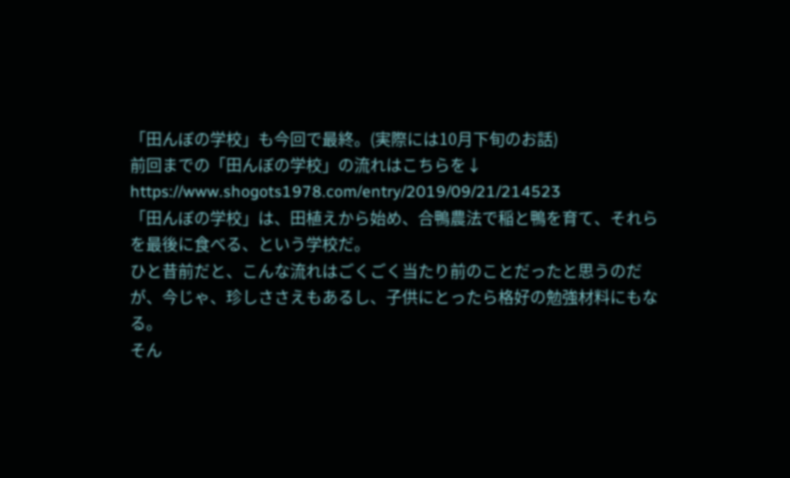「田んぼの学校」も今回で最終。(実際には10月下旬のお話)
前回までの「田んぼの学校」の流れはこちらを↓
https://www.shogots1978.com/entry/2019/09/21/214523
「田んぼの学校」は、田植えから始め、合鴨農法で稲と鴨を育て、それらを最後に食べる、という学校だ。
ひと昔前だと、こんな流れはごくごく当たり前のことだったと思うのだが、今じゃ、珍しささえもあるし、子供にとったら格好の勉強材料にもなる。
そん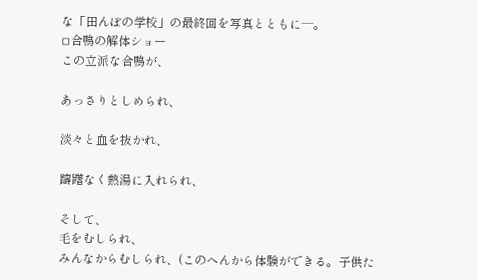な「田んぼの学校」の最終回を写真とともに─。
◽合鴨の解体ショー
この立派な合鴨が、

あっさりとしめられ、

淡々と血を抜かれ、

躊躇なく熱湯に入れられ、

そして、
毛をむしられ、
みんなからむしられ、(このへんから体験ができる。子供た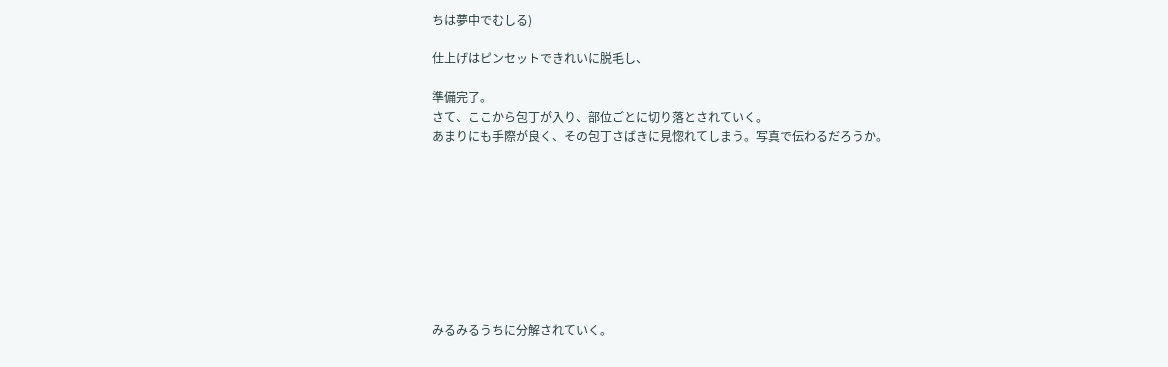ちは夢中でむしる)

仕上げはピンセットできれいに脱毛し、

準備完了。
さて、ここから包丁が入り、部位ごとに切り落とされていく。
あまりにも手際が良く、その包丁さばきに見惚れてしまう。写真で伝わるだろうか。









みるみるうちに分解されていく。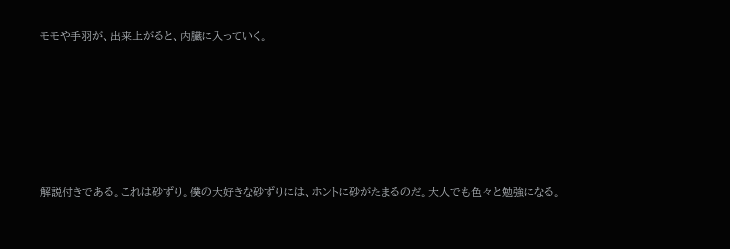モモや手羽が、出来上がると、内臓に入っていく。








解説付きである。これは砂ずり。僕の大好きな砂ずりには、ホントに砂がたまるのだ。大人でも色々と勉強になる。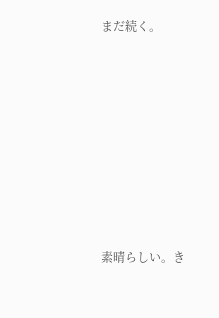まだ続く。










素晴らしい。き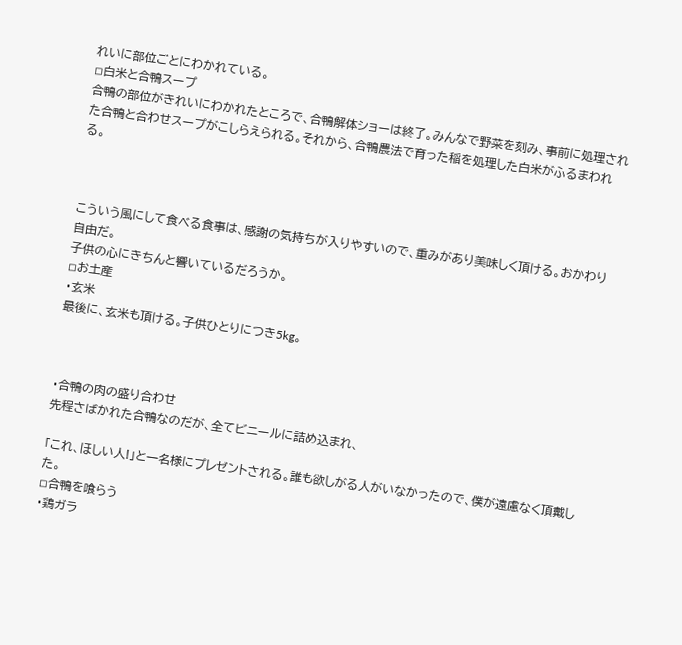れいに部位ごとにわかれている。
◽白米と合鴨スープ
合鴨の部位がきれいにわかれたところで、合鴨解体ショーは終了。みんなで野菜を刻み、事前に処理された合鴨と合わせスープがこしらえられる。それから、合鴨農法で育った稲を処理した白米がふるまわれる。



こういう風にして食べる食事は、感謝の気持ちが入りやすいので、重みがあり美味しく頂ける。おかわり自由だ。
子供の心にきちんと響いているだろうか。
◽お土産
・玄米
最後に、玄米も頂ける。子供ひとりにつき5kg。



・合鴨の肉の盛り合わせ
先程さばかれた合鴨なのだが、全てビニールに詰め込まれ、

「これ、ほしい人!」と一名様にプレゼントされる。誰も欲しがる人がいなかったので、僕が遠慮なく頂戴した。
◽合鴨を喰らう
・鶏ガラ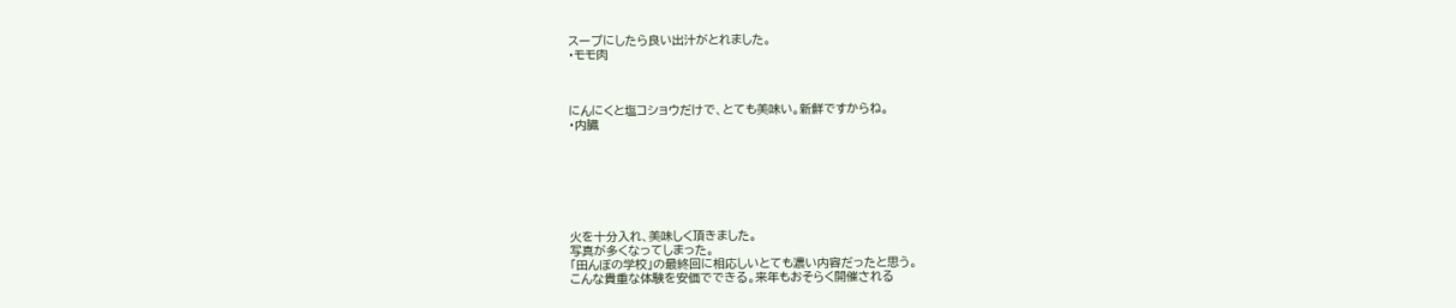スープにしたら良い出汁がとれました。
・モモ肉



にんにくと塩コショウだけで、とても美味い。新鮮ですからね。
・内臓







火を十分入れ、美味しく頂きました。
写真が多くなってしまった。
「田んぼの学校」の最終回に相応しいとても濃い内容だったと思う。
こんな貴重な体験を安価でできる。来年もおそらく開催される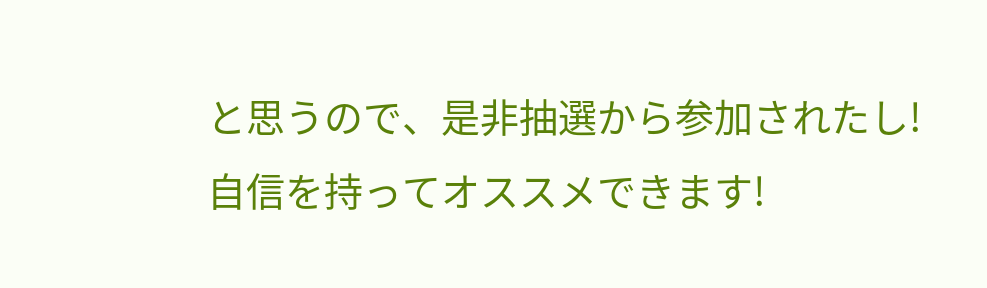と思うので、是非抽選から参加されたし!
自信を持ってオススメできます!